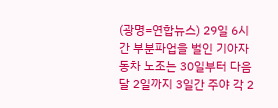(광명=연합뉴스) 29일 6시간 부분파업을 벌인 기아자동차 노조는 30일부터 다음달 2일까지 3일간 주야 각 2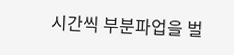시간씩 부분파업을 벌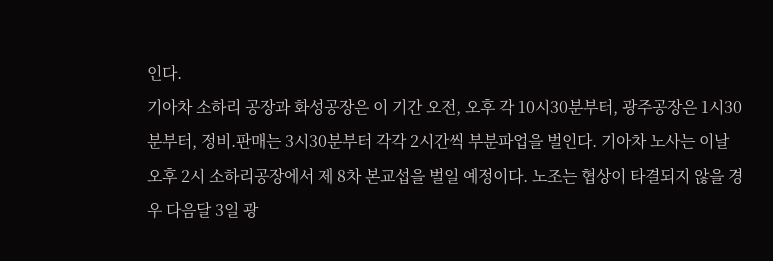인다.
기아차 소하리 공장과 화성공장은 이 기간 오전, 오후 각 10시30분부터, 광주공장은 1시30분부터, 정비.판매는 3시30분부터 각각 2시간씩 부분파업을 벌인다. 기아차 노사는 이날 오후 2시 소하리공장에서 제 8차 본교섭을 벌일 예정이다. 노조는 협상이 타결되지 않을 경우 다음달 3일 광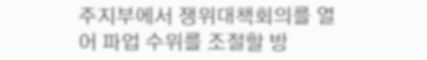주지부에서 쟁위대책회의를 열어 파업 수위를 조절할 방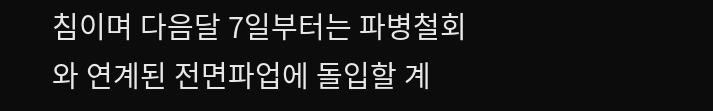침이며 다음달 7일부터는 파병철회와 연계된 전면파업에 돌입할 계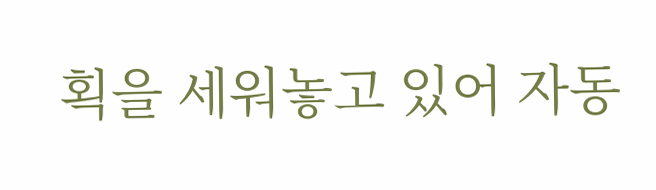획을 세워놓고 있어 자동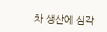차 생산에 심각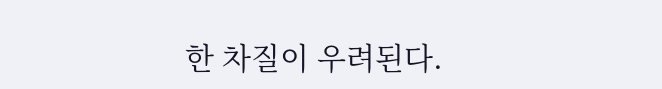한 차질이 우려된다.